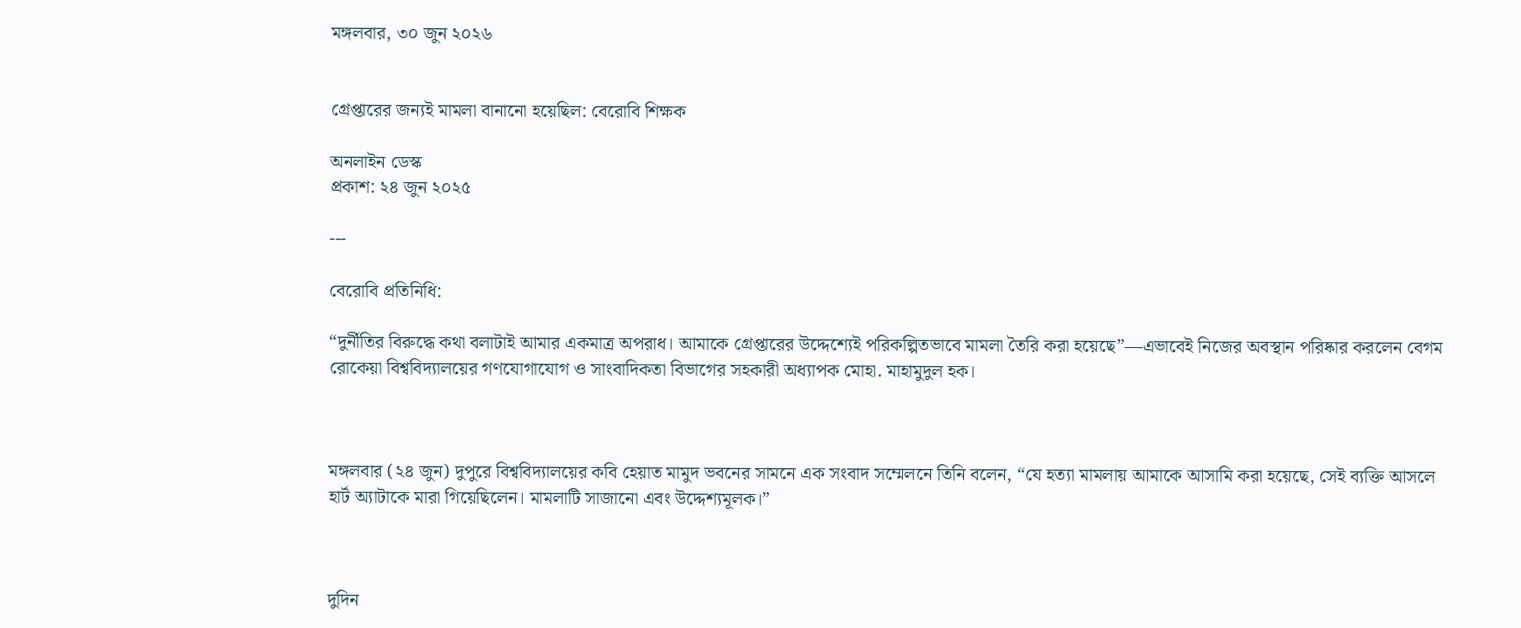মঙ্গলবার, ৩০ জুন ২০২৬


গ্রেপ্তারের জন্যই মামলা বানানো হয়েছিল: বেরোবি শিক্ষক

অনলাইন ডেস্ক
প্রকাশ: ২৪ জুন ২০২৫

---

বেরোবি প্রতিনিধি:

“দুর্নীতির বিরুদ্ধে কথা বলাটাই আমার একমাত্র অপরাধ। আমাকে গ্রেপ্তারের উদ্দেশ্যেই পরিকল্পিতভাবে মামলা তৈরি করা হয়েছে”—এভাবেই নিজের অবস্থান পরিষ্কার করলেন বেগম রোকেয়া বিশ্ববিদ্যালয়ের গণযোগাযোগ ও সাংবাদিকতা বিভাগের সহকারী অধ্যাপক মোহা. মাহামুদুল হক।



মঙ্গলবার (২৪ জুন) দুপুরে বিশ্ববিদ্যালয়ের কবি হেয়াত মামুদ ভবনের সামনে এক সংবাদ সম্মেলনে তিনি বলেন, “যে হত্যা মামলায় আমাকে আসামি করা হয়েছে, সেই ব্যক্তি আসলে হার্ট অ্যাটাকে মারা গিয়েছিলেন। মামলাটি সাজানো এবং উদ্দেশ্যমূলক।”



দুদিন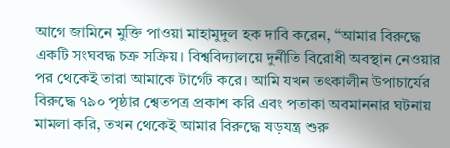আগে জামিনে মুক্তি পাওয়া মাহামুদুল হক দাবি করেন, “আমার বিরুদ্ধে একটি সংঘবদ্ধ চক্র সক্রিয়। বিশ্ববিদ্যালয়ে দুর্নীতি বিরোধী অবস্থান নেওয়ার পর থেকেই তারা আমাকে টার্গেট করে। আমি যখন তৎকালীন উপাচার্যের বিরুদ্ধে ৭৯০ পৃষ্ঠার শ্বেতপত্র প্রকাশ করি এবং পতাকা অবমাননার ঘটনায় মামলা করি, তখন থেকেই আমার বিরুদ্ধে ষড়যন্ত্র শুরু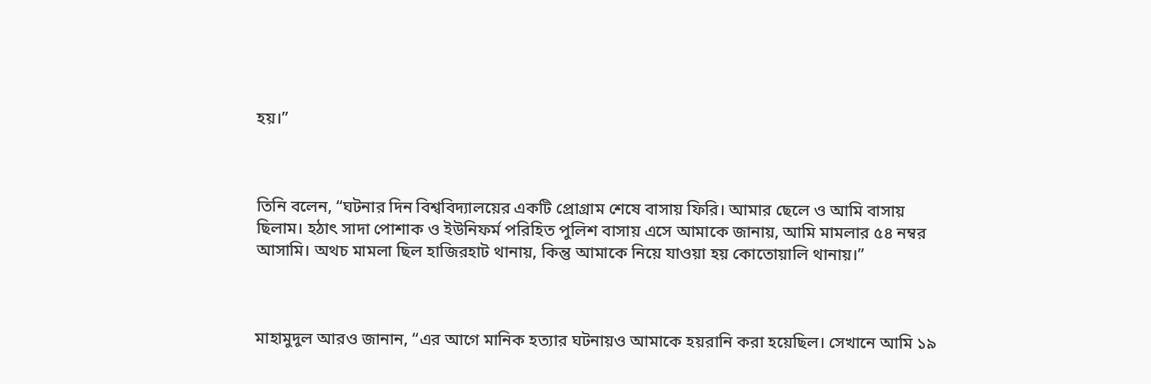হয়।”



তিনি বলেন, “ঘটনার দিন বিশ্ববিদ্যালয়ের একটি প্রোগ্রাম শেষে বাসায় ফিরি। আমার ছেলে ও আমি বাসায় ছিলাম। হঠাৎ সাদা পোশাক ও ইউনিফর্ম পরিহিত পুলিশ বাসায় এসে আমাকে জানায়, আমি মামলার ৫৪ নম্বর আসামি। অথচ মামলা ছিল হাজিরহাট থানায়, কিন্তু আমাকে নিয়ে যাওয়া হয় কোতোয়ালি থানায়।”



মাহামুদুল আরও জানান, “এর আগে মানিক হত্যার ঘটনায়ও আমাকে হয়রানি করা হয়েছিল। সেখানে আমি ১৯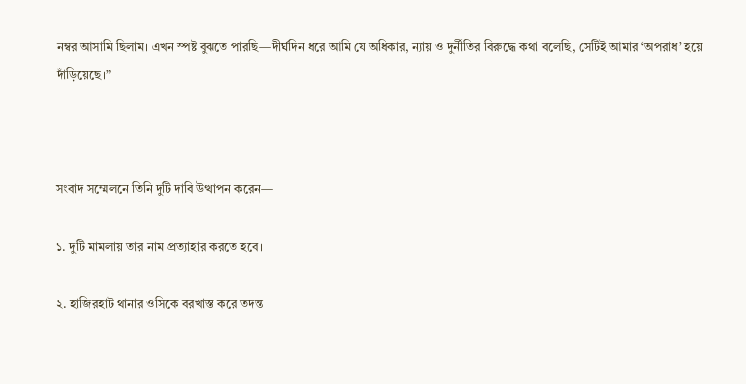নম্বর আসামি ছিলাম। এখন স্পষ্ট বুঝতে পারছি—দীর্ঘদিন ধরে আমি যে অধিকার, ন্যায় ও দুর্নীতির বিরুদ্ধে কথা বলেছি, সেটিই আমার ‘অপরাধ’ হয়ে দাঁড়িয়েছে।”



সংবাদ সম্মেলনে তিনি দুটি দাবি উত্থাপন করেন—

১. দুটি মামলায় তার নাম প্রত্যাহার করতে হবে।

২. হাজিরহাট থানার ওসিকে বরখাস্ত করে তদন্ত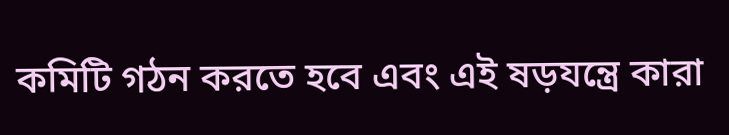কমিটি গঠন করতে হবে এবং এই ষড়যন্ত্রে কারা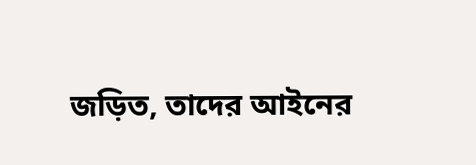জড়িত, তাদের আইনের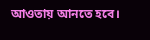আওতায় আনতে হবে।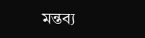মন্তব্য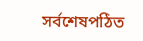সর্বশেষপঠিত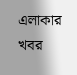এলাকার খবর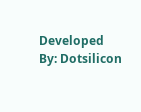Developed By: Dotsilicon